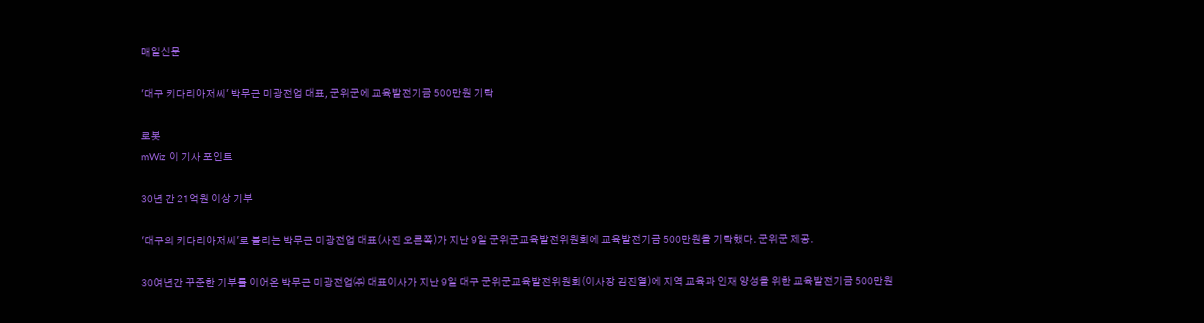매일신문

'대구 키다리아저씨' 박무근 미광전업 대표, 군위군에 교육발전기금 500만원 기탁

로봇
mWiz 이 기사 포인트

30년 간 21억원 이상 기부

'대구의 키다리아저씨'로 불리는 박무근 미광전업 대표(사진 오른쪽)가 지난 9일 군위군교육발전위원회에 교육발전기금 500만원을 기탁했다. 군위군 제공.

30여년간 꾸준한 기부를 이어온 박무근 미광전업㈜ 대표이사가 지난 9일 대구 군위군교육발전위원회(이사장 김진열)에 지역 교육과 인재 양성을 위한 교육발전기금 500만원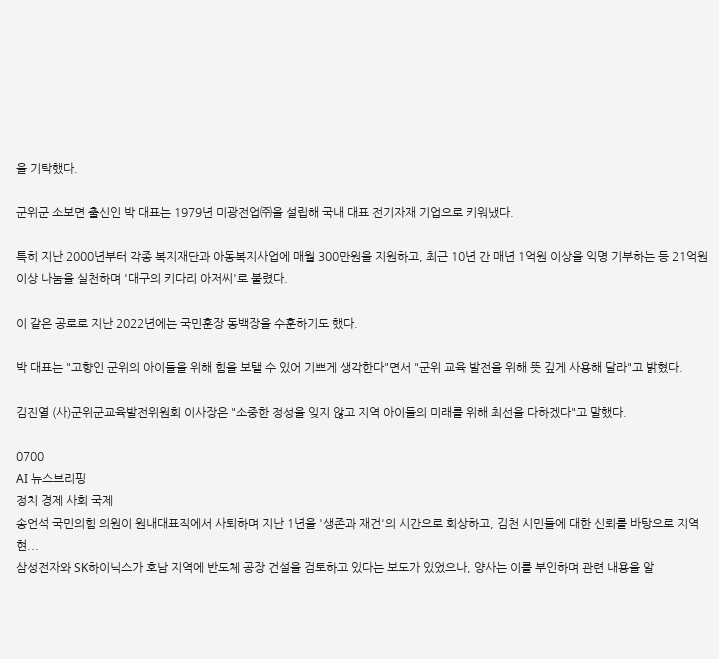을 기탁했다.

군위군 소보면 출신인 박 대표는 1979년 미광전업㈜을 설립해 국내 대표 전기자재 기업으로 키워냈다.

특히 지난 2000년부터 각종 복지재단과 아동복지사업에 매월 300만원을 지원하고, 최근 10년 간 매년 1억원 이상을 익명 기부하는 등 21억원 이상 나눔을 실천하며 '대구의 키다리 아저씨'로 불렸다.

이 같은 공로로 지난 2022년에는 국민훈장 동백장을 수훈하기도 했다.

박 대표는 "고향인 군위의 아이들을 위해 힘을 보탤 수 있어 기쁘게 생각한다"면서 "군위 교육 발전을 위해 뜻 깊게 사용해 달라"고 밝혔다.

김진열 (사)군위군교육발전위원회 이사장은 "소중한 정성을 잊지 않고 지역 아이들의 미래를 위해 최선을 다하겠다"고 말했다.

0700
AI 뉴스브리핑
정치 경제 사회 국제
송언석 국민의힘 의원이 원내대표직에서 사퇴하며 지난 1년을 '생존과 재건'의 시간으로 회상하고, 김천 시민들에 대한 신뢰를 바탕으로 지역 현...
삼성전자와 SK하이닉스가 호남 지역에 반도체 공장 건설을 검토하고 있다는 보도가 있었으나, 양사는 이를 부인하며 관련 내용을 알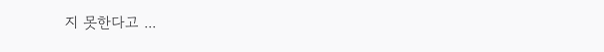지 못한다고 ...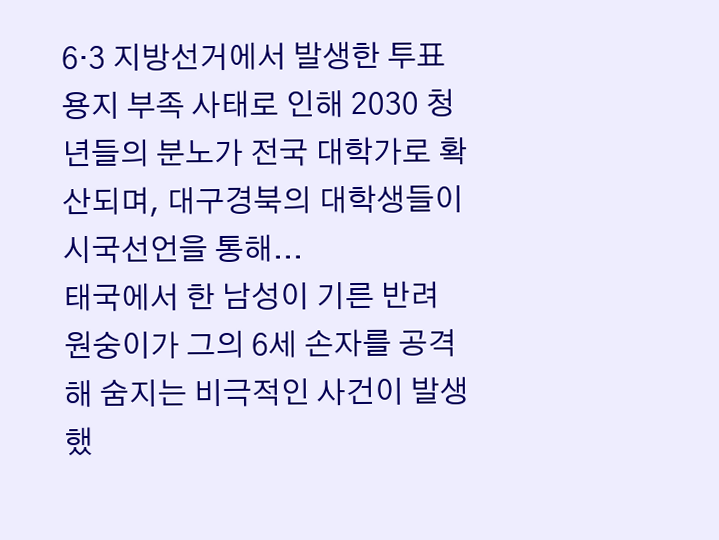6·3 지방선거에서 발생한 투표용지 부족 사태로 인해 2030 청년들의 분노가 전국 대학가로 확산되며, 대구경북의 대학생들이 시국선언을 통해...
태국에서 한 남성이 기른 반려 원숭이가 그의 6세 손자를 공격해 숨지는 비극적인 사건이 발생했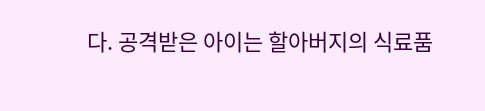다. 공격받은 아이는 할아버지의 식료품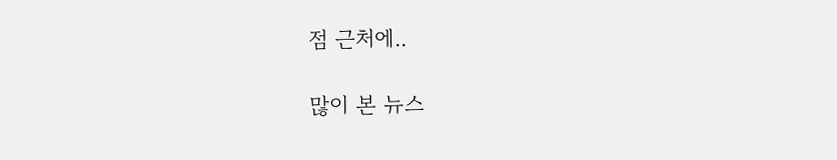점 근처에..

많이 본 뉴스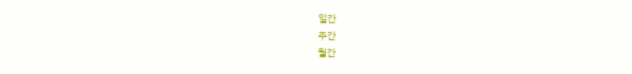일간
주간
월간